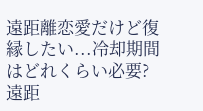遠距離恋愛だけど復縁したい...冷却期間はどれくらい必要?
遠距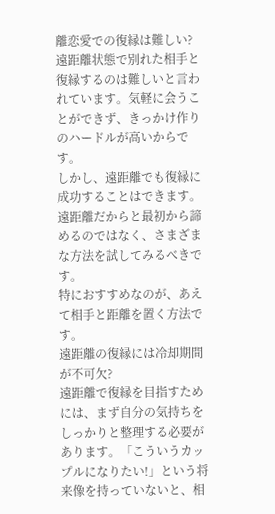離恋愛での復縁は難しい?
遠距離状態で別れた相手と復縁するのは難しいと言われています。気軽に会うことができず、きっかけ作りのハードルが高いからです。
しかし、遠距離でも復縁に成功することはできます。遠距離だからと最初から諦めるのではなく、さまざまな方法を試してみるべきです。
特におすすめなのが、あえて相手と距離を置く方法です。
遠距離の復縁には冷却期間が不可欠?
遠距離で復縁を目指すためには、まず自分の気持ちをしっかりと整理する必要があります。「こういうカップルになりたい!」という将来像を持っていないと、相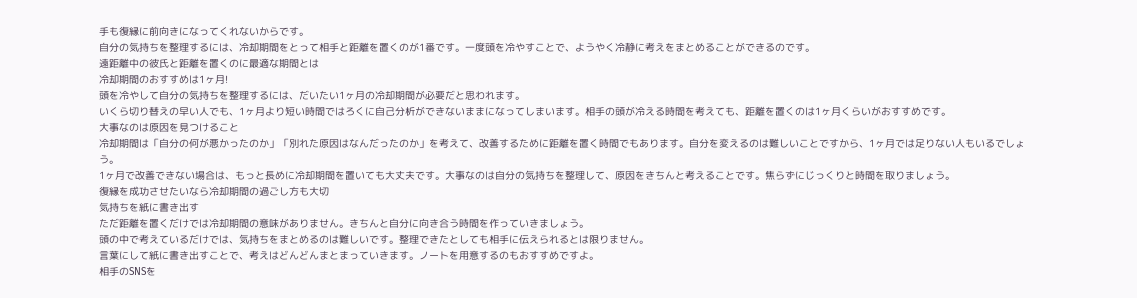手も復縁に前向きになってくれないからです。
自分の気持ちを整理するには、冷却期間をとって相手と距離を置くのが1番です。一度頭を冷やすことで、ようやく冷静に考えをまとめることができるのです。
遠距離中の彼氏と距離を置くのに最適な期間とは
冷却期間のおすすめは1ヶ月!
頭を冷やして自分の気持ちを整理するには、だいたい1ヶ月の冷却期間が必要だと思われます。
いくら切り替えの早い人でも、1ヶ月より短い時間ではろくに自己分析ができないままになってしまいます。相手の頭が冷える時間を考えても、距離を置くのは1ヶ月くらいがおすすめです。
大事なのは原因を見つけること
冷却期間は「自分の何が悪かったのか」「別れた原因はなんだったのか」を考えて、改善するために距離を置く時間でもあります。自分を変えるのは難しいことですから、1ヶ月では足りない人もいるでしょう。
1ヶ月で改善できない場合は、もっと長めに冷却期間を置いても大丈夫です。大事なのは自分の気持ちを整理して、原因をきちんと考えることです。焦らずにじっくりと時間を取りましょう。
復縁を成功させたいなら冷却期間の過ごし方も大切
気持ちを紙に書き出す
ただ距離を置くだけでは冷却期間の意味がありません。きちんと自分に向き合う時間を作っていきましょう。
頭の中で考えているだけでは、気持ちをまとめるのは難しいです。整理できたとしても相手に伝えられるとは限りません。
言葉にして紙に書き出すことで、考えはどんどんまとまっていきます。ノートを用意するのもおすすめですよ。
相手のSNSを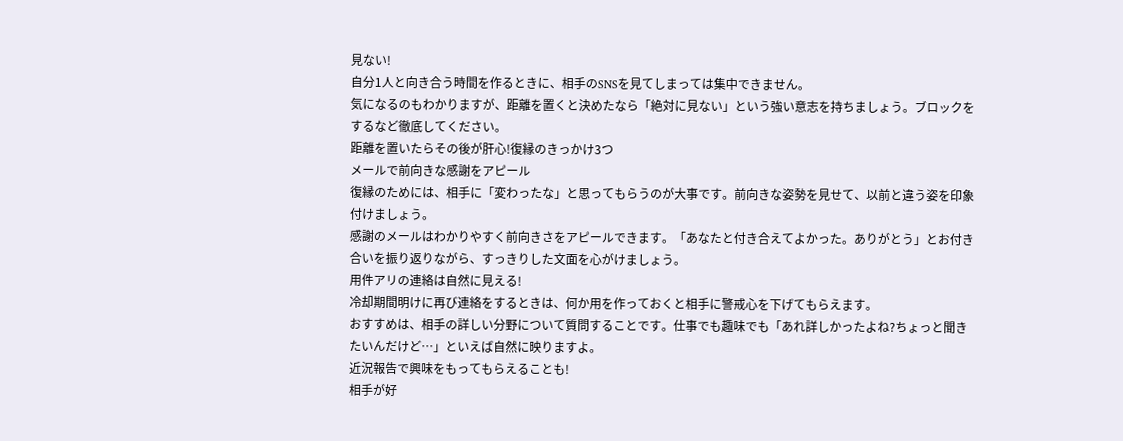見ない!
自分1人と向き合う時間を作るときに、相手のSNSを見てしまっては集中できません。
気になるのもわかりますが、距離を置くと決めたなら「絶対に見ない」という強い意志を持ちましょう。ブロックをするなど徹底してください。
距離を置いたらその後が肝心!復縁のきっかけ3つ
メールで前向きな感謝をアピール
復縁のためには、相手に「変わったな」と思ってもらうのが大事です。前向きな姿勢を見せて、以前と違う姿を印象付けましょう。
感謝のメールはわかりやすく前向きさをアピールできます。「あなたと付き合えてよかった。ありがとう」とお付き合いを振り返りながら、すっきりした文面を心がけましょう。
用件アリの連絡は自然に見える!
冷却期間明けに再び連絡をするときは、何か用を作っておくと相手に警戒心を下げてもらえます。
おすすめは、相手の詳しい分野について質問することです。仕事でも趣味でも「あれ詳しかったよね?ちょっと聞きたいんだけど…」といえば自然に映りますよ。
近況報告で興味をもってもらえることも!
相手が好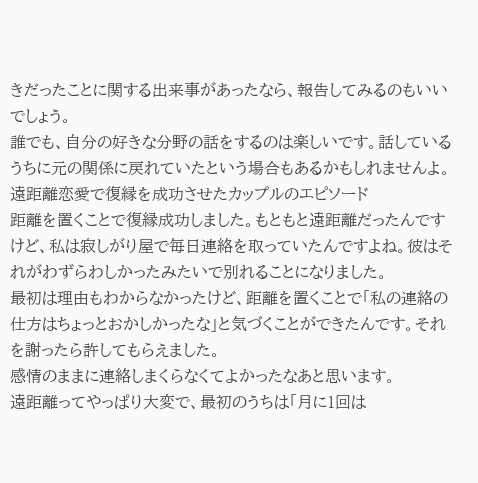きだったことに関する出来事があったなら、報告してみるのもいいでしょう。
誰でも、自分の好きな分野の話をするのは楽しいです。話しているうちに元の関係に戻れていたという場合もあるかもしれませんよ。
遠距離恋愛で復縁を成功させたカップルのエピソード
距離を置くことで復縁成功しました。もともと遠距離だったんですけど、私は寂しがり屋で毎日連絡を取っていたんですよね。彼はそれがわずらわしかったみたいで別れることになりました。
最初は理由もわからなかったけど、距離を置くことで「私の連絡の仕方はちょっとおかしかったな」と気づくことができたんです。それを謝ったら許してもらえました。
感情のままに連絡しまくらなくてよかったなあと思います。
遠距離ってやっぱり大変で、最初のうちは「月に1回は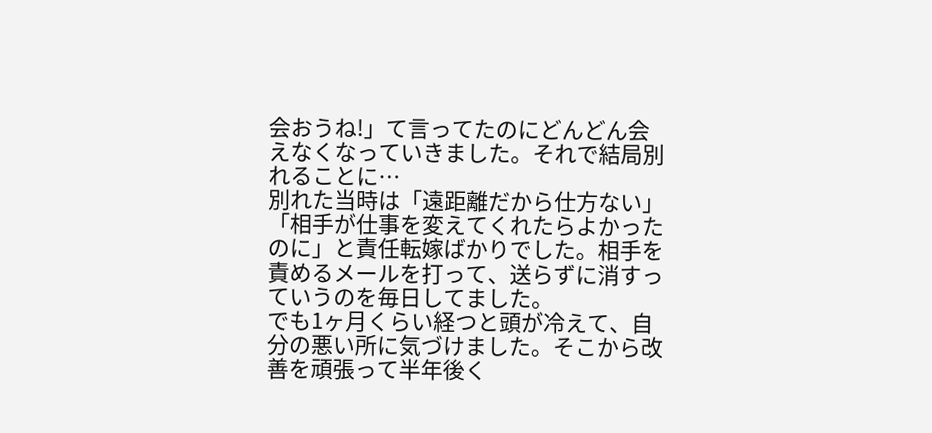会おうね!」て言ってたのにどんどん会えなくなっていきました。それで結局別れることに…
別れた当時は「遠距離だから仕方ない」「相手が仕事を変えてくれたらよかったのに」と責任転嫁ばかりでした。相手を責めるメールを打って、送らずに消すっていうのを毎日してました。
でも1ヶ月くらい経つと頭が冷えて、自分の悪い所に気づけました。そこから改善を頑張って半年後く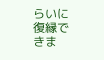らいに復縁できま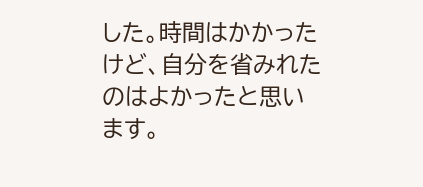した。時間はかかったけど、自分を省みれたのはよかったと思います。